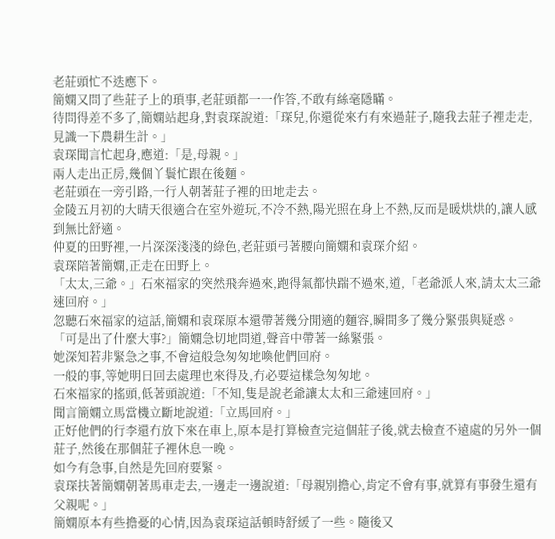老莊頭忙不迭應下。
簡嫻又問了些莊子上的瑣事,老莊頭都一一作答,不敢有絲毫隱瞞。
待問得差不多了,簡嫻站起身,對袁琛說道:「琛兒,你還從來冇有來過莊子,隨我去莊子裡走走,見識一下農耕生計。」
袁琛聞言忙起身,應道:「是,母親。」
兩人走出正房,幾個丫鬟忙跟在後麵。
老莊頭在一旁引路,一行人朝著莊子裡的田地走去。
金陵五月初的大晴天很適合在室外遊玩,不冷不熱,陽光照在身上不熱,反而是暖烘烘的,讓人感到無比舒適。
仲夏的田野裡,一片深深淺淺的綠色,老莊頭弓著腰向簡嫻和袁琛介紹。
袁琛陪著簡嫻,正走在田野上。
「太太,三爺。」石來福家的突然飛奔過來,跑得氣都快踹不過來,道,「老爺派人來,請太太三爺速回府。」
忽聽石來福家的這話,簡嫻和袁琛原本還帶著幾分閒適的麵容,瞬間多了幾分緊張與疑惑。
「可是出了什麼大事?」簡嫻急切地問道,聲音中帶著一絲緊張。
她深知若非緊急之事,不會這般急匆匆地喚他們回府。
一般的事,等她明日回去處理也來得及,冇必要這樣急匆匆地。
石來福家的搖頭,低著頭說道:「不知,隻是說老爺讓太太和三爺速回府。」
聞言簡嫻立馬當機立斷地說道:「立馬回府。」
正好他們的行李還冇放下來在車上,原本是打算檢查完這個莊子後,就去檢查不遠處的另外一個莊子,然後在那個莊子裡休息一晚。
如今有急事,自然是先回府要緊。
袁琛扶著簡嫻朝著馬車走去,一邊走一邊說道:「母親別擔心,肯定不會有事,就算有事發生還有父親呢。」
簡嫻原本有些擔憂的心情,因為袁琛這話頓時舒緩了一些。隨後又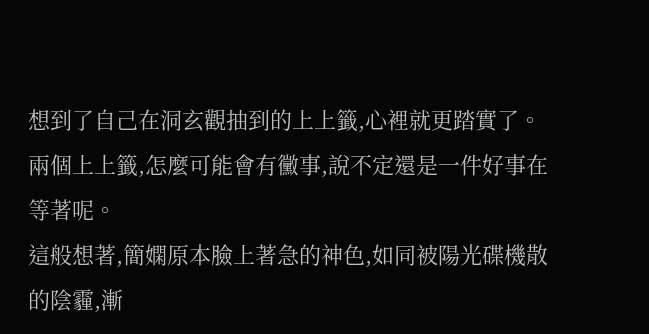想到了自己在洞玄觀抽到的上上籤,心裡就更踏實了。
兩個上上籤,怎麼可能會有黴事,說不定還是一件好事在等著呢。
這般想著,簡嫻原本臉上著急的神色,如同被陽光碟機散的陰霾,漸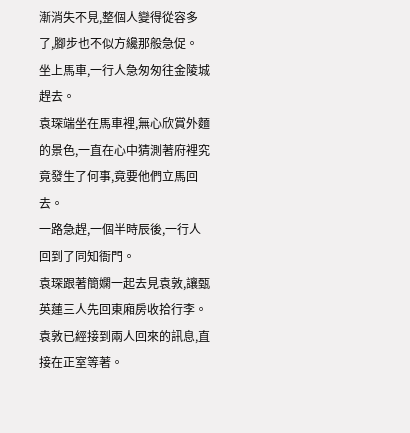漸消失不見,整個人變得從容多了,腳步也不似方纔那般急促。
坐上馬車,一行人急匆匆往金陵城趕去。
袁琛端坐在馬車裡,無心欣賞外麵的景色,一直在心中猜測著府裡究竟發生了何事,竟要他們立馬回去。
一路急趕,一個半時辰後,一行人回到了同知衙門。
袁琛跟著簡嫻一起去見袁敦,讓甄英蓮三人先回東廂房收拾行李。
袁敦已經接到兩人回來的訊息,直接在正室等著。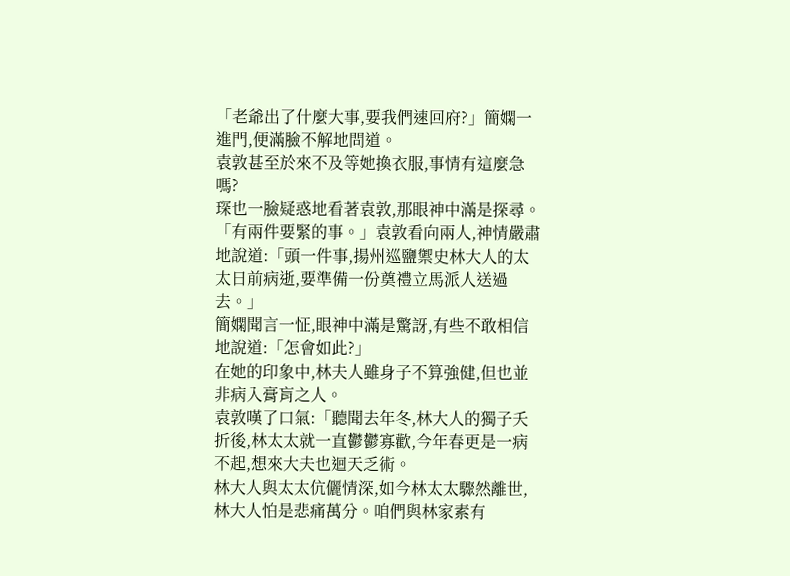「老爺出了什麼大事,要我們速回府?」簡嫻一進門,便滿臉不解地問道。
袁敦甚至於來不及等她換衣服,事情有這麼急嗎?
琛也一臉疑惑地看著袁敦,那眼神中滿是探尋。
「有兩件要緊的事。」袁敦看向兩人,神情嚴肅地說道:「頭一件事,揚州巡鹽禦史林大人的太太日前病逝,要準備一份奠禮立馬派人送過去。」
簡嫻聞言一怔,眼神中滿是驚訝,有些不敢相信地說道:「怎會如此?」
在她的印象中,林夫人雖身子不算強健,但也並非病入膏肓之人。
袁敦嘆了口氣:「聽聞去年冬,林大人的獨子夭折後,林太太就一直鬱鬱寡歡,今年春更是一病不起,想來大夫也迴天乏術。
林大人與太太伉儷情深,如今林太太驟然離世,林大人怕是悲痛萬分。咱們與林家素有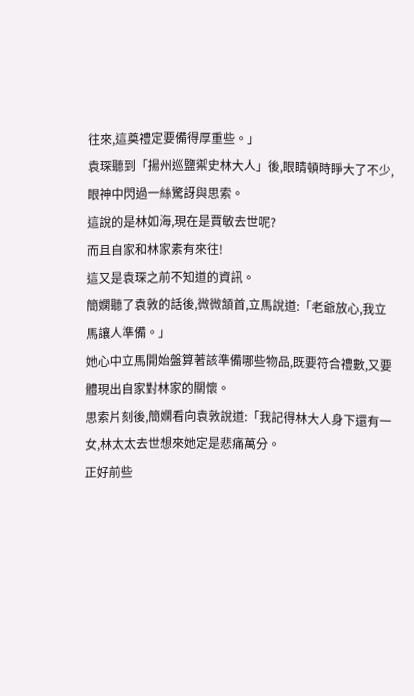往來,這奠禮定要備得厚重些。」
袁琛聽到「揚州巡鹽禦史林大人」後,眼睛頓時睜大了不少,眼神中閃過一絲驚訝與思索。
這說的是林如海,現在是賈敏去世呢?
而且自家和林家素有來往!
這又是袁琛之前不知道的資訊。
簡嫻聽了袁敦的話後,微微頷首,立馬說道:「老爺放心,我立馬讓人準備。」
她心中立馬開始盤算著該準備哪些物品,既要符合禮數,又要體現出自家對林家的關懷。
思索片刻後,簡嫻看向袁敦說道:「我記得林大人身下還有一女,林太太去世想來她定是悲痛萬分。
正好前些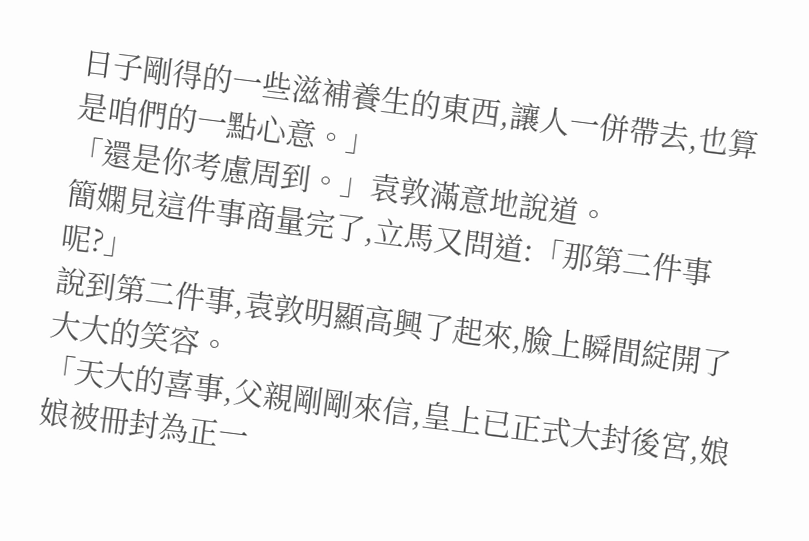日子剛得的一些滋補養生的東西,讓人一併帶去,也算是咱們的一點心意。」
「還是你考慮周到。」袁敦滿意地說道。
簡嫻見這件事商量完了,立馬又問道:「那第二件事呢?」
說到第二件事,袁敦明顯高興了起來,臉上瞬間綻開了大大的笑容。
「天大的喜事,父親剛剛來信,皇上已正式大封後宮,娘娘被冊封為正一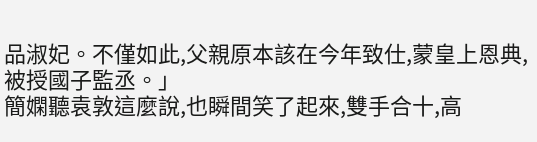品淑妃。不僅如此,父親原本該在今年致仕,蒙皇上恩典,被授國子監丞。」
簡嫻聽袁敦這麼說,也瞬間笑了起來,雙手合十,高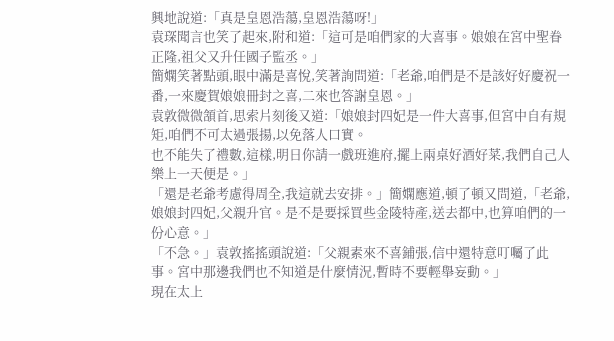興地說道:「真是皇恩浩蕩,皇恩浩蕩呀!」
袁琛聞言也笑了起來,附和道:「這可是咱們家的大喜事。娘娘在宮中聖眷正隆,祖父又升任國子監丞。」
簡嫻笑著點頭,眼中滿是喜悅,笑著詢問道:「老爺,咱們是不是該好好慶祝一番,一來慶賀娘娘冊封之喜,二來也答謝皇恩。」
袁敦微微頷首,思索片刻後又道:「娘娘封四妃是一件大喜事,但宮中自有規矩,咱們不可太過張揚,以免落人口實。
也不能失了禮數,這樣,明日你請一戲班進府,擺上兩桌好酒好菜,我們自己人樂上一天便是。」
「還是老爺考慮得周全,我這就去安排。」簡嫻應道,頓了頓又問道,「老爺,娘娘封四妃,父親升官。是不是要採買些金陵特產,送去都中,也算咱們的一份心意。」
「不急。」袁敦搖搖頭說道:「父親素來不喜鋪張,信中還特意叮囑了此事。宮中那邊我們也不知道是什麼情況,暫時不要輕舉妄動。」
現在太上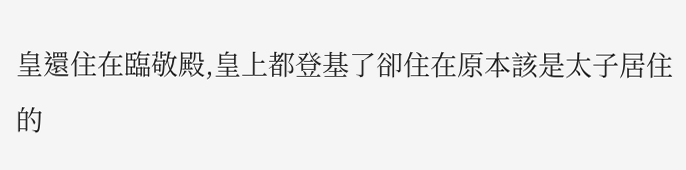皇還住在臨敬殿,皇上都登基了卻住在原本該是太子居住的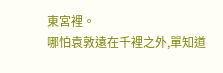東宮裡。
哪怕袁敦遠在千裡之外,單知道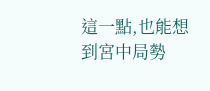這一點,也能想到宮中局勢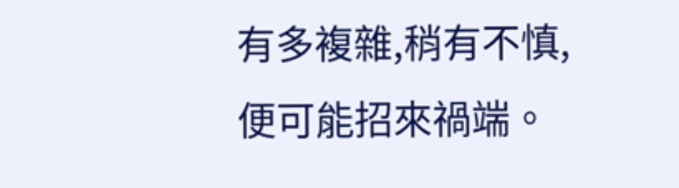有多複雜,稍有不慎,便可能招來禍端。